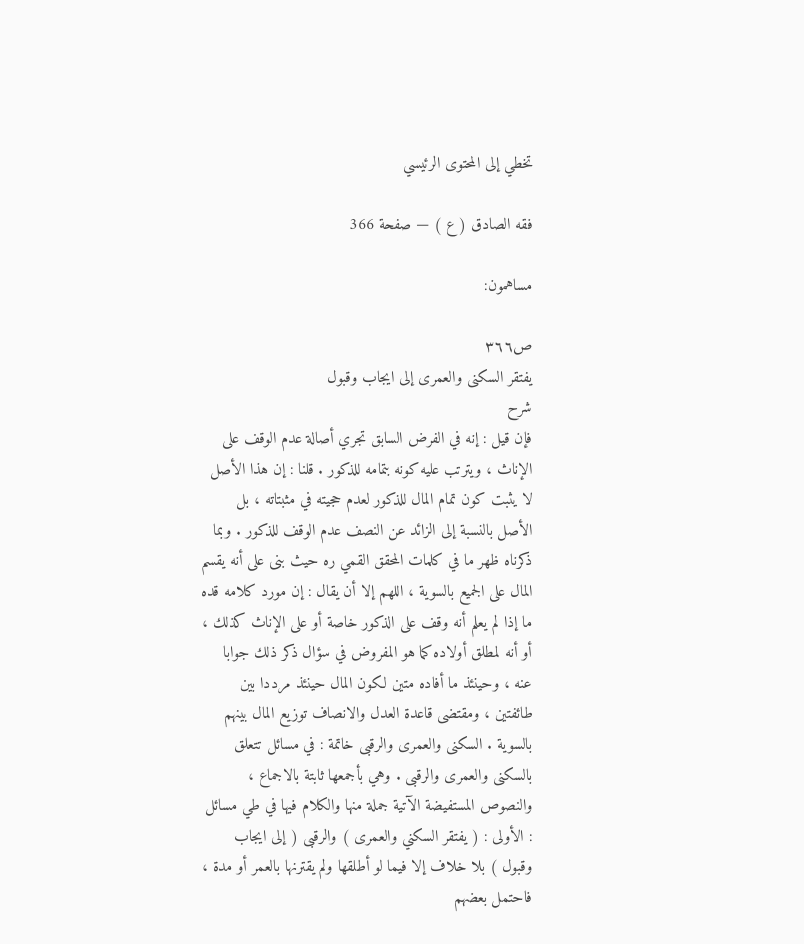تخطي إلى المحتوى الرئيسي

فقه الصادق ( ع ) — صفحة 366

مساهمون:

ص٣٦٦
يفتقر السكنى والعمرى إلى ايجاب وقبول
شرح
فإن قيل : إنه في الفرض السابق تجري أصالة عدم الوقف على الإناث ، ويترتب عليه كونه بتمامه للذكور . قلنا : إن هذا الأصل لا يثبت كون تمام المال للذكور لعدم حجيته في مثبتاته ، بل الأصل بالنسبة إلى الزائد عن النصف عدم الوقف للذكور . وبما ذكرناه ظهر ما في كلمات المحقق القمي ره حيث بنى على أنه يقسم المال على الجميع بالسوية ، اللهم إلا أن يقال : إن مورد كلامه قده ما إذا لم يعلم أنه وقف على الذكور خاصة أو على الإناث كذلك ، أو أنه لمطلق أولاده كما هو المفروض في سؤال ذكر ذلك جوابا عنه ، وحينئذ ما أفاده متين لكون المال حينئذ مرددا بين طائفتين ، ومقتضى قاعدة العدل والانصاف توزيع المال بينهم بالسوية . السكنى والعمرى والرقبى خاتمة : في مسائل تتعلق بالسكنى والعمرى والرقبى . وهي بأجمعها ثابتة بالاجماع ، والنصوص المستفيضة الآتية جملة منها والكلام فيها في طي مسائل : الأولى : ( يفتقر السكني والعمرى ) والرقبى ( إلى ايجاب وقبول ) بلا خلاف إلا فيما لو أطلقها ولم يقترنها بالعمر أو مدة ، فاحتمل بعضهم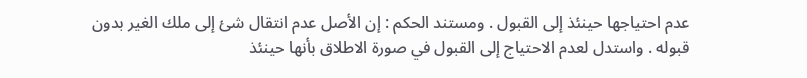عدم احتياجها حينئذ إلى القبول . ومستند الحكم : إن الأصل عدم انتقال شئ إلى ملك الغير بدون قبوله . واستدل لعدم الاحتياج إلى القبول في صورة الاطلاق بأنها حينئذ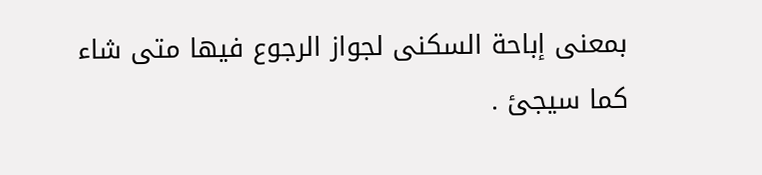بمعنى إباحة السكنى لجواز الرجوع فيها متى شاء كما سيجئ .